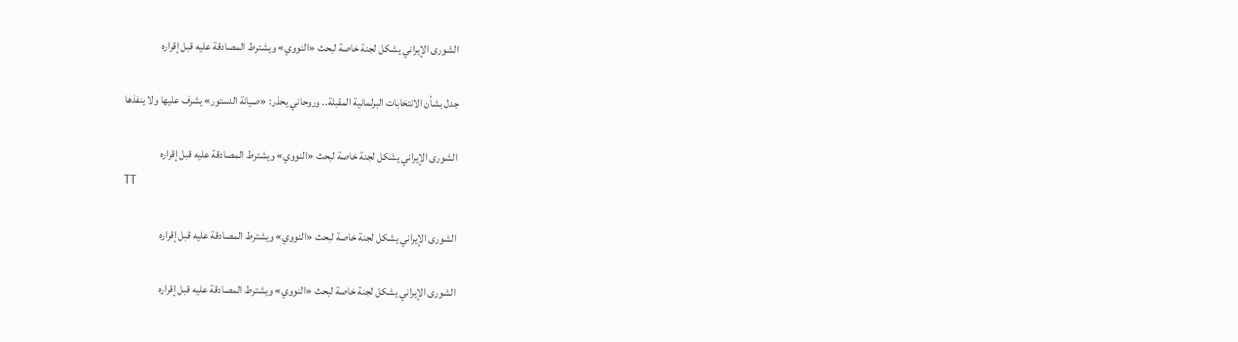الشورى الإيراني يشكل لجنة خاصة لبحث «النووي» ويشترط المصادقة عليه قبل إقراره

جدل بشأن الانتخابات البرلمانية المقبلة.. وروحاني يحذر: «صيانة الدستور» يشرف عليها ولا ینفذها

الشورى الإيراني يشكل لجنة خاصة لبحث «النووي» ويشترط المصادقة عليه قبل إقراره
TT

الشورى الإيراني يشكل لجنة خاصة لبحث «النووي» ويشترط المصادقة عليه قبل إقراره

الشورى الإيراني يشكل لجنة خاصة لبحث «النووي» ويشترط المصادقة عليه قبل إقراره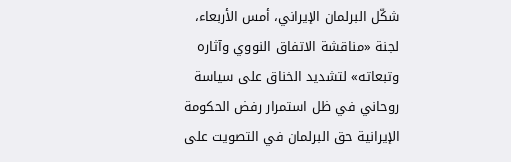شكّل البرلمان الإيراني، أمس الأربعاء، لجنة «مناقشة الاتفاق النووي وآثاره وتبعاته» لتشديد الخناق على سياسة روحاني في ظل استمرار رفض الحكومة الإيرانية حق البرلمان في التصويت على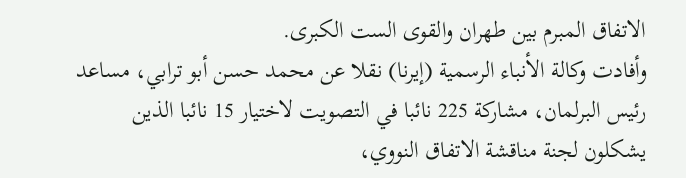الاتفاق المبرم بين طهران والقوى الست الكبرى.
وأفادت وكالة الأنباء الرسمية (إيرنا) نقلا عن محمد حسن أبو ترابي، مساعد رئيس البرلمان، مشاركة 225 نائبا في التصويت لاختيار 15 نائبا الذين يشكلون لجنة مناقشة الاتفاق النووي،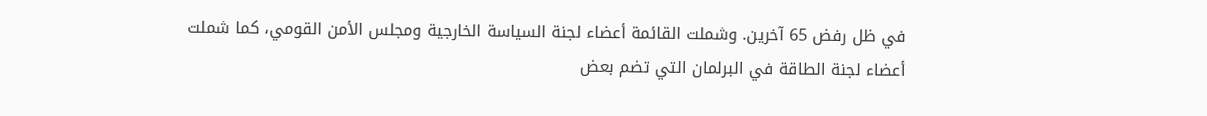في ظل رفض 65 آخرين. وشملت القائمة أعضاء لجنة السياسة الخارجية ومجلس الأمن القومي، کما شملت أعضاء لجنة الطاقة في البرلمان التي تضم بعض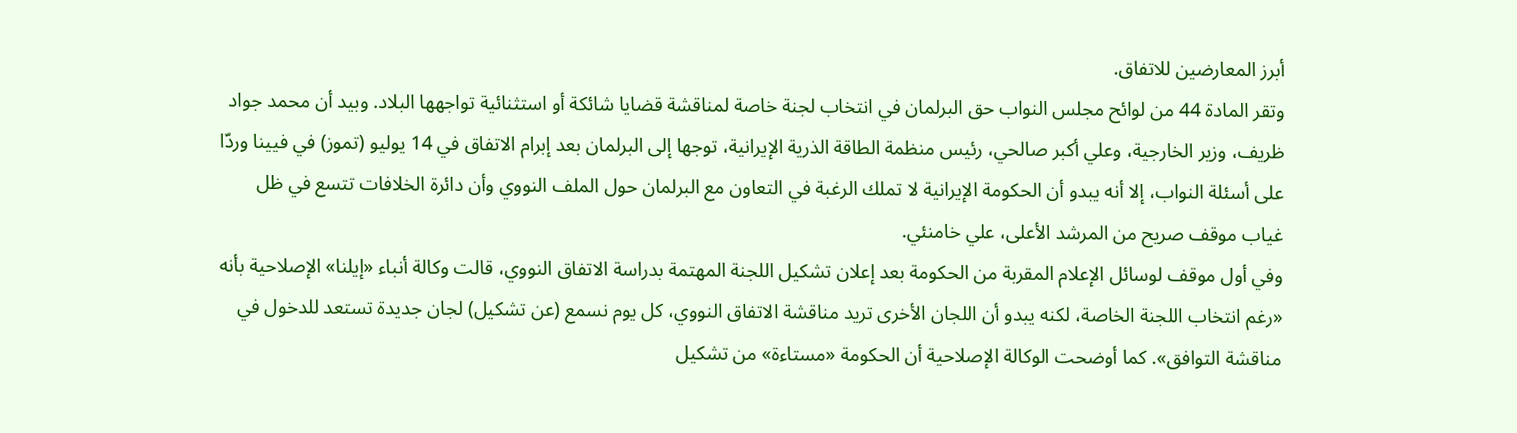أبرز المعارضين للاتفاق.
وتقر المادة 44 من لوائح مجلس النواب حق البرلمان في انتخاب لجنة خاصة لمناقشة قضايا شائكة أو استثنائية تواجهها البلاد. وبيد أن محمد جواد ظريف، وزير الخارجية، وعلي أكبر صالحي، رئيس منظمة الطاقة الذرية الإيرانية، توجها إلى البرلمان بعد إبرام الاتفاق في 14 يوليو (تموز) في فيينا وردّا على أسئلة النواب، إلا أنه يبدو أن الحکومة الإيرانية لا تملك الرغبة في التعاون مع البرلمان حول الملف النووي وأن دائرة الخلافات تتسع في ظل غياب موقف صريح من المرشد الأعلى، علي خامنئي.
وفي أول موقف لوسائل الإعلام المقربة من الحكومة بعد إعلان تشكيل اللجنة المهتمة بدراسة الاتفاق النووي، قالت وكالة أنباء «إيلنا» الإصلاحية بأنه «رغم انتخاب اللجنة الخاصة، لكنه يبدو أن اللجان الأخرى تريد مناقشة الاتفاق النووي، كل يوم نسمع (عن تشكيل) لجان جديدة تستعد للدخول في مناقشة التوافق». كما أوضحت الوكالة الإصلاحية أن الحكومة «مستاءة» من تشكيل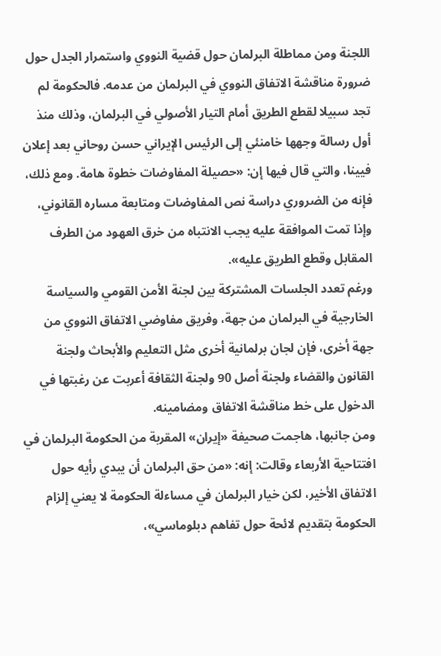اللجنة ومن مماطلة البرلمان حول قضية النووي واستمرار الجدل حول ضرورة مناقشة الاتفاق النووي في البرلمان من عدمه. فالحكومة لم تجد سبيلا لقطع الطريق أمام التيار الأصولي في البرلمان، وذلك منذ أول رسالة وجهها خامنئي إلى الرئيس الإيراني حسن روحاني بعد إعلان فيينا، والتي قال فيها إن: «حصیلة المفاوضات خطوة هامة. ومع ذلك، فإنه من الضروري دراسة نص المفاوضات ومتابعة مساره القانوني، وإذا تمت الموافقة عليه يجب الانتباه من خرق العهود من الطرف المقابل وقطع الطريق عليه».
ورغم تعدد الجلسات المشتركة بين لجنة الأمن القومي والسياسة الخارجية في البرلمان من جهة، وفريق مفاوضي الاتفاق النووي من جهة أخرى، فإن لجان برلمانية أخرى مثل التعليم والأبحاث ولجنة القانون والقضاء ولجنة أصل 90 ولجنة الثقافة أعربت عن رغبتها في الدخول على خط مناقشة الاتفاق ومضامينه.
ومن جانبها، هاجمت صحيفة «إيران» المقربة من الحكومة البرلمان في افتتاحية الأربعاء وقالت: إنه: «من حق البرلمان أن يبدي رأيه حول الاتفاق الأخير، لكن خيار البرلمان في مساءلة الحكومة لا يعني إلزام الحكومة بتقديم لائحة حول تفاهم دبلوماسي»،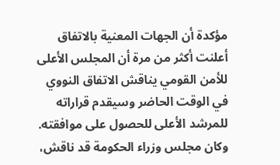مؤكدة أن الجهات المعنية بالاتفاق أعلنت أكثر من مرة أن المجلس الأعلى للأمن القومي يناقش الاتفاق النووي في الوقت الحاضر وسيقدم قراراته للمرشد الأعلى للحصول على موافقته.
وكان مجلس وزراء الحكومة قد ناقش،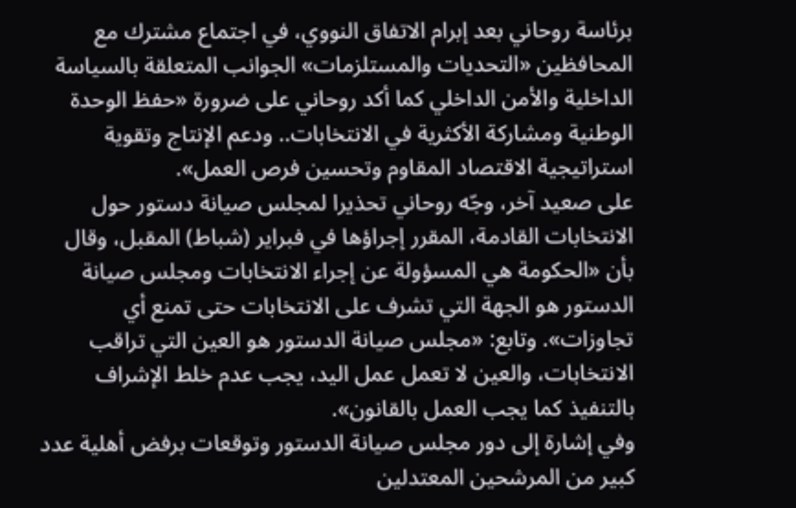برئاسة روحاني بعد إبرام الاتفاق النووي، في اجتماع مشترك مع المحافظين «التحديات والمستلزمات» الجوانب المتعلقة بالسياسة الداخلية والأمن الداخلي كما أكد روحاني على ضرورة «حفظ الوحدة الوطنية ومشاركة الأكثرية في الانتخابات.. ودعم الإنتاج وتقوية استراتيجية الاقتصاد المقاوم وتحسين فرص العمل».
على صعيد آخر، وجّه روحاني تحذيرا لمجلس صيانة دستور حول الانتخابات القادمة، المقرر إجراؤها في فبراير (شباط) المقبل، وقال بأن «الحكومة هي المسؤولة عن إجراء الانتخابات ومجلس صيانة الدستور هو الجهة التي تشرف على الانتخابات حتى تمنع أي تجاوزات». وتابع: «مجلس صيانة الدستور هو العين التي تراقب الانتخابات، والعين لا تعمل عمل اليد، يجب عدم خلط الإشراف بالتنفيذ كما يجب العمل بالقانون».
وفي إشارة إلى دور مجلس صيانة الدستور وتوقعات برفض أهلية عدد كبير من المرشحين المعتدلين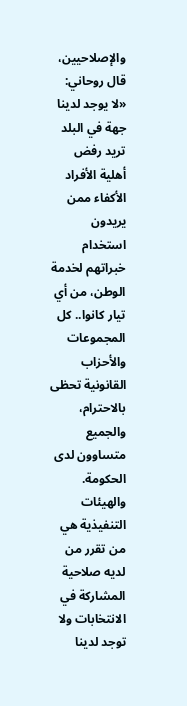والإصلاحيين، قال روحاني: «لا يوجد لدينا جهة في البلد تريد رفض أهلية الأفراد الأكفاء ممن يريدون استخدام خبراتهم لخدمة الوطن، من أي تيار كانوا.. كل المجموعات والأحزاب القانونية تحظى بالاحترام، والجميع متساوون لدى الحكومة. والهيئات التنفيذية هي من تقرر من لديه صلاحية المشاركة في الانتخابات ولا توجد لدينا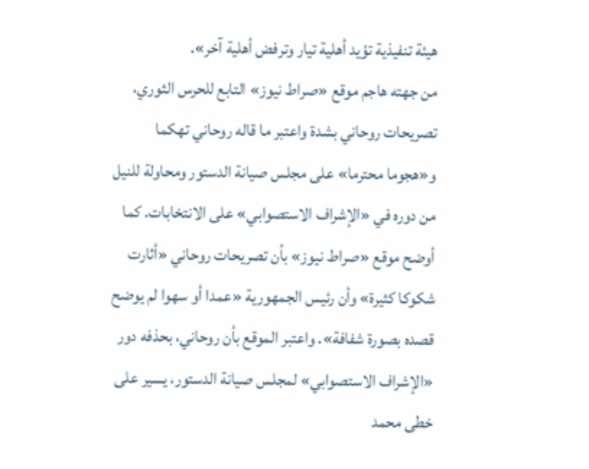هيئة تنفيذية تؤيد أهلية تيار وترفض أهلية آخر».
من جهته هاجم موقع «صراط نيوز» التابع للحرس الثوري، تصريحات روحاني بشدة واعتبر ما قاله روحاني تهكما و«هجوما محترما» على مجلس صیانة الدستور ومحاولة للنيل من دوره في «الإشراف الاستصوابي» على الانتخابات. كما أوضح موقع «صراط نيوز» بأن تصريحات روحاني «أثارت شكوكا كثيرة» وأن رئيس الجمهورية «عمدا أو سهوا لم يوضح قصده بصورة شفافة». واعتبر الموقع بأن روحاني، بحذفه دور «الإشراف الاستصوابي» لمجلس صيانة الدستور، يسير على خطى محمد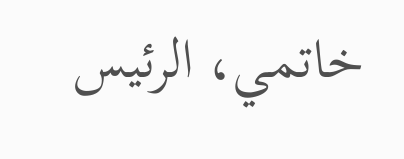خاتمي، الرئيس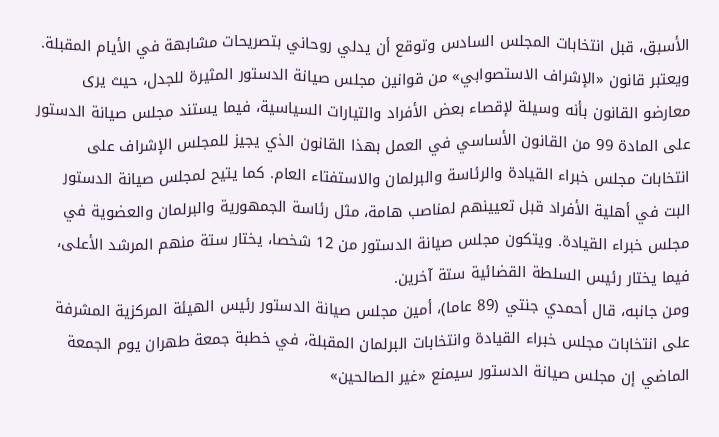الأسبق، قبل انتخابات المجلس السادس وتوقع أن يدلي روحاني بتصريحات مشابهة في الأيام المقبلة.
ويعتبر قانون «الإشراف الاستصوابي» من قوانين مجلس صيانة الدستور المثيرة للجدل، حيث يرى معارضو القانون بأنه وسيلة لإقصاء بعض الأفراد والتيارات السياسية، فيما يستند مجلس صيانة الدستور على المادة 99 من القانون الأساسي في العمل بهذا القانون الذي يجيز للمجلس الإشراف على انتخابات مجلس خبراء القيادة والرئاسة والبرلمان والاستفتاء العام. كما يتيح لمجلس صيانة الدستور البت في أهلية الأفراد قبل تعيينهم لمناصب هامة، مثل رئاسة الجمهورية والبرلمان والعضوية في مجلس خبراء القيادة. ويتكون مجلس صيانة الدستور من 12 شخصا، يختار ستة منهم المرشد الأعلى، فيما يختار رئيس السلطة القضائية ستة آخرين.
ومن جانبه، قال أحمدي جنتي (89 عاما)، أمين مجلس صيانة الدستور رئيس الهيئة المركزية المشرفة على انتخابات مجلس خبراء القيادة وانتخابات البرلمان المقبلة، في خطبة جمعة طهران يوم الجمعة الماضي إن مجلس صيانة الدستور سيمنع «غير الصالحين»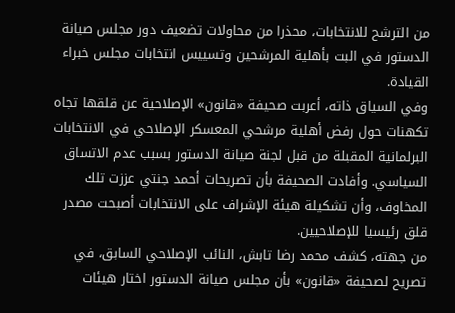من الترشح للانتخابات، محذرا من محاولات تضعيف دور مجلس صيانة الدستور في البت بأهلية المرشحين وتسييس انتخابات مجلس خبراء القيادة.
وفي السياق ذاته، أعربت صحیفة «قانون» الإصلاحية عن قلقها تجاه تكهنات حول رفض أهلية مرشحي المعسكر الإصلاحي في الانتخابات البرلمانية المقبلة من قبل لجنة صيانة الدستور بسبب عدم الاتساق السياسي. وأفادت الصحيفة بأن تصريحات أحمد جنتي عززت تلك المخاوف، وأن تشكيلة هيئة الإشراف على الانتخابات أصبحت مصدر قلق رئيسيا للإصلاحيين.
من جهته، كشف محمد رضا تابش، النائب الإصلاحي السابق، في تصريح لصحيفة «قانون» بأن مجلس صيانة الدستور اختار هيئات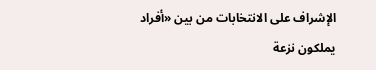الإشراف على الانتخابات من بين «أفراد يملكون نزعة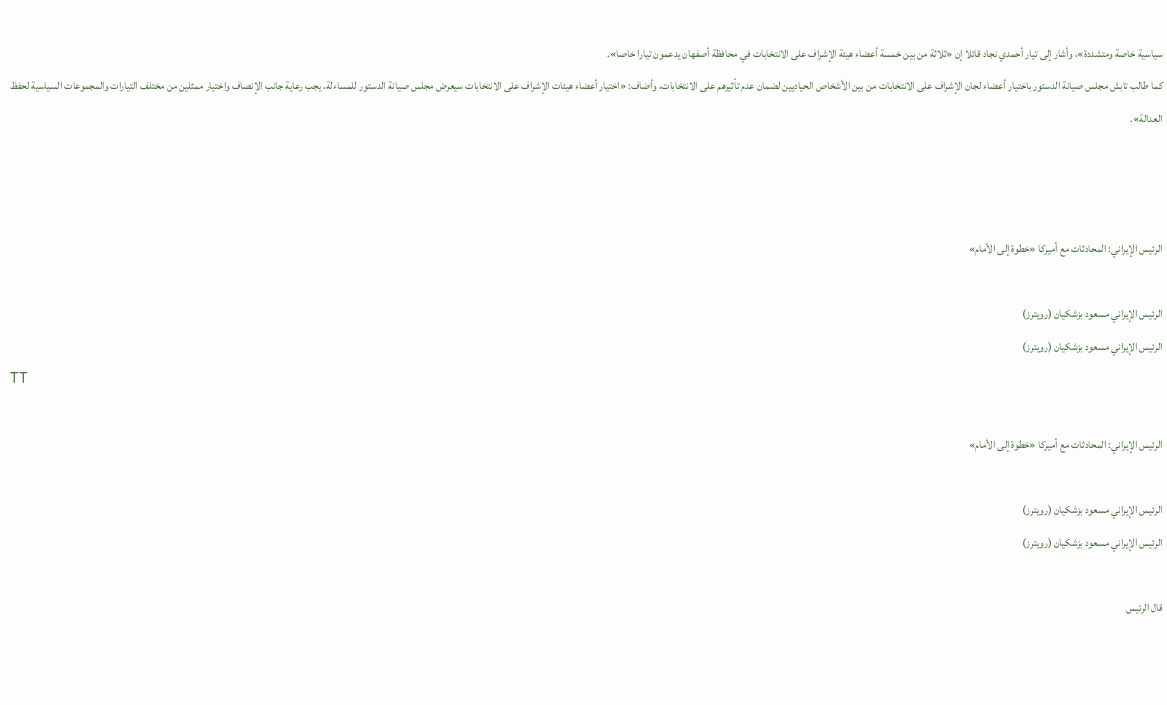سياسية خاصة ومتشددة»، وأشار إلى تيار أحمدي نجاد قائلا إن «ثلاثة من بين خمسة أعضاء هيئة الإشراف على الانتخابات في محافظة أصفهان يدعمون تيارا خاصا».
كما طالب تابش مجلس صيانة الدستور باختيار أعضاء لجان الإشراف على الانتخابات من بين الأشخاص الحياديين لضمان عدم تأثيرهم على الانتخابات، وأضاف: «اختيار أعضاء هيئات الإشراف على الانتخابات سيعرض مجلس صيانة الدستور للمساءلة، يجب رعاية جانب الإنصاف واختيار ممثلين من مختلف التيارات والمجموعات السياسية لحفظ العدالة».



الرئيس الإيراني: المحادثات مع أميركا «خطوة إلى الأمام»

الرئيس الإيراني مسعود بزشكيان (رويترز)
الرئيس الإيراني مسعود بزشكيان (رويترز)
TT

الرئيس الإيراني: المحادثات مع أميركا «خطوة إلى الأمام»

الرئيس الإيراني مسعود بزشكيان (رويترز)
الرئيس الإيراني مسعود بزشكيان (رويترز)

قال الرئيس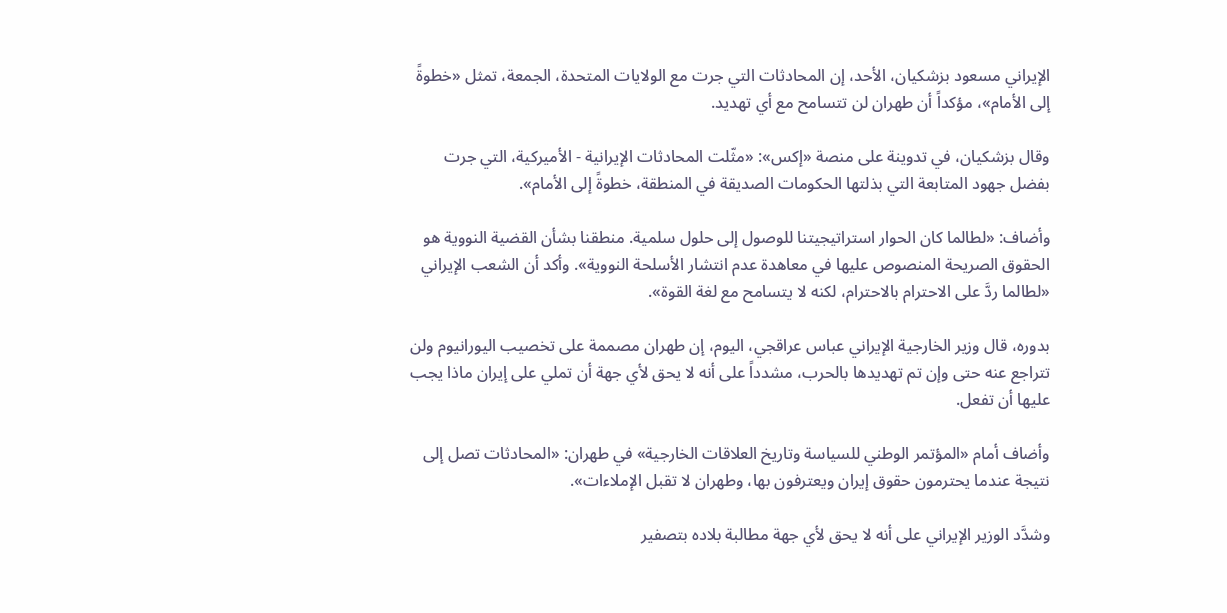الإيراني مسعود بزشكيان، الأحد، إن المحادثات التي جرت مع الولايات المتحدة، الجمعة، تمثل «خطوةً إلى الأمام»، مؤكداً أن طهران لن تتسامح مع أي تهديد.

وقال بزشكيان، في تدوينة على منصة «إكس»: «مثّلت المحادثات الإيرانية - الأميركية، التي جرت بفضل جهود المتابعة التي بذلتها الحكومات الصديقة في المنطقة، خطوةً إلى الأمام».

وأضاف: «لطالما كان الحوار استراتيجيتنا للوصول إلى حلول سلمية. منطقنا بشأن القضية النووية هو الحقوق الصريحة المنصوص عليها في معاهدة عدم انتشار الأسلحة النووية». وأكد أن الشعب الإيراني «لطالما ردَّ على الاحترام بالاحترام، لكنه لا يتسامح مع لغة القوة».

بدوره، قال وزير الخارجية الإيراني عباس عراقجي، اليوم، إن طهران مصممة على تخصيب اليورانيوم ولن تتراجع عنه حتى وإن تم تهديدها بالحرب، مشدداً على أنه لا يحق لأي جهة أن تملي على إيران ماذا يجب عليها أن تفعل.

وأضاف أمام «المؤتمر الوطني للسياسة وتاريخ العلاقات الخارجية» في طهران: «المحادثات تصل إلى نتيجة عندما يحترمون حقوق إيران ويعترفون بها، وطهران لا تقبل الإملاءات».

وشدَّد الوزير الإيراني على أنه لا يحق لأي جهة مطالبة بلاده بتصفير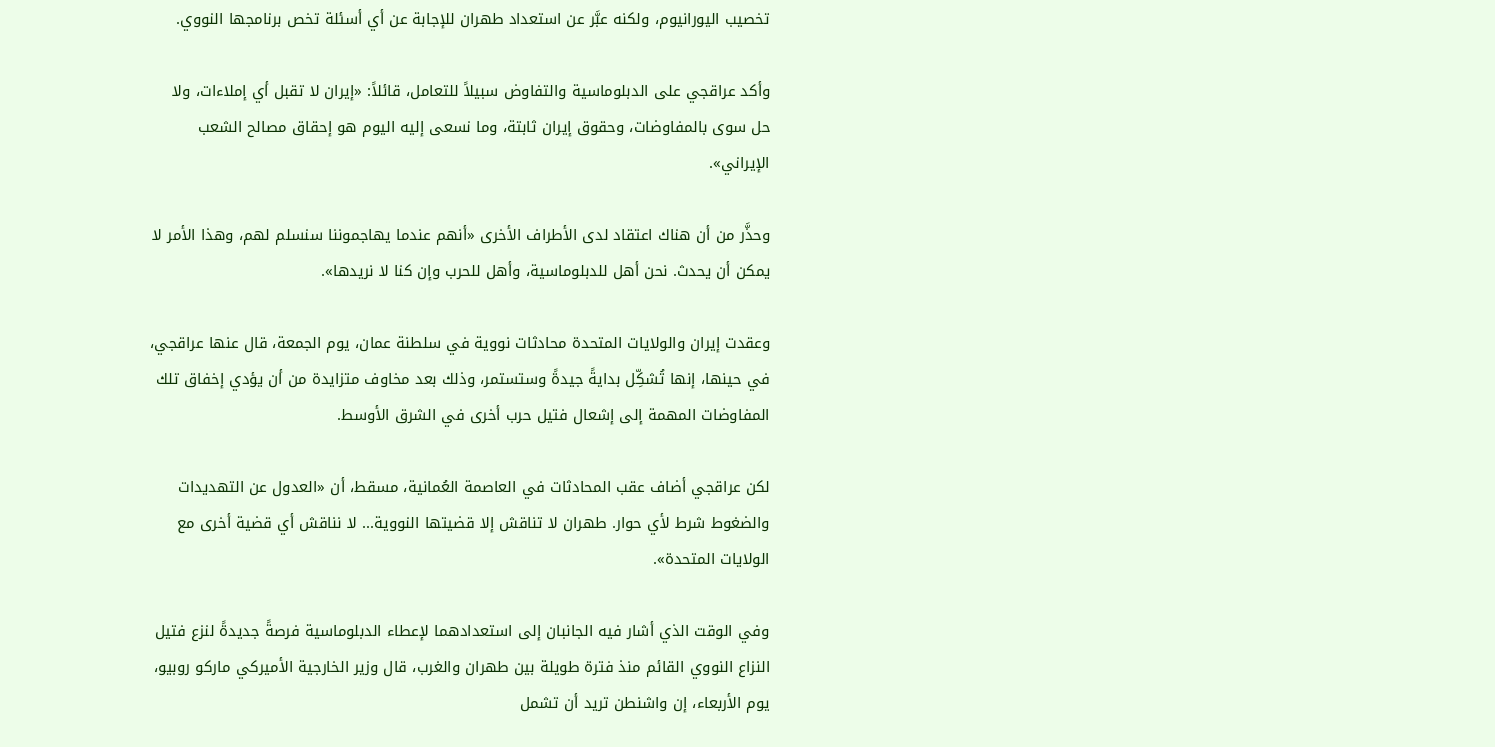تخصيب اليورانيوم، ولكنه عبَّر عن استعداد طهران للإجابة عن أي أسئلة تخص برنامجها النووي.

وأكد عراقجي على الدبلوماسية والتفاوض سبيلاً للتعامل، قائلاً: «إيران لا تقبل أي إملاءات، ولا حل سوى بالمفاوضات، وحقوق إيران ثابتة، وما نسعى إليه اليوم هو إحقاق مصالح الشعب الإيراني».

وحذَّر من أن هناك اعتقاد لدى الأطراف الأخرى «أنهم عندما يهاجموننا سنسلم لهم، وهذا الأمر لا يمكن أن يحدث. نحن أهل للدبلوماسية، وأهل للحرب وإن كنا لا نريدها».

وعقدت إيران والولايات المتحدة محادثات نووية في سلطنة عمان، يوم الجمعة، قال عنها عراقجي، في حينها، إنها تُشكِّل بدايةً جيدةً وستستمر، وذلك بعد مخاوف متزايدة من أن يؤدي إخفاق تلك المفاوضات المهمة إلى إشعال فتيل حرب أخرى في الشرق الأوسط.

لكن عراقجي أضاف عقب المحادثات في العاصمة العُمانية، مسقط، أن «العدول عن التهديدات والضغوط شرط لأي حوار. طهران لا تناقش إلا قضيتها النووية... لا نناقش أي قضية أخرى مع الولايات المتحدة».

وفي الوقت الذي أشار فيه الجانبان إلى استعدادهما لإعطاء الدبلوماسية فرصةً جديدةً لنزع فتيل النزاع النووي القائم منذ فترة طويلة بين طهران والغرب، قال وزير الخارجية الأميركي ماركو روبيو، يوم الأربعاء، إن واشنطن تريد أن تشمل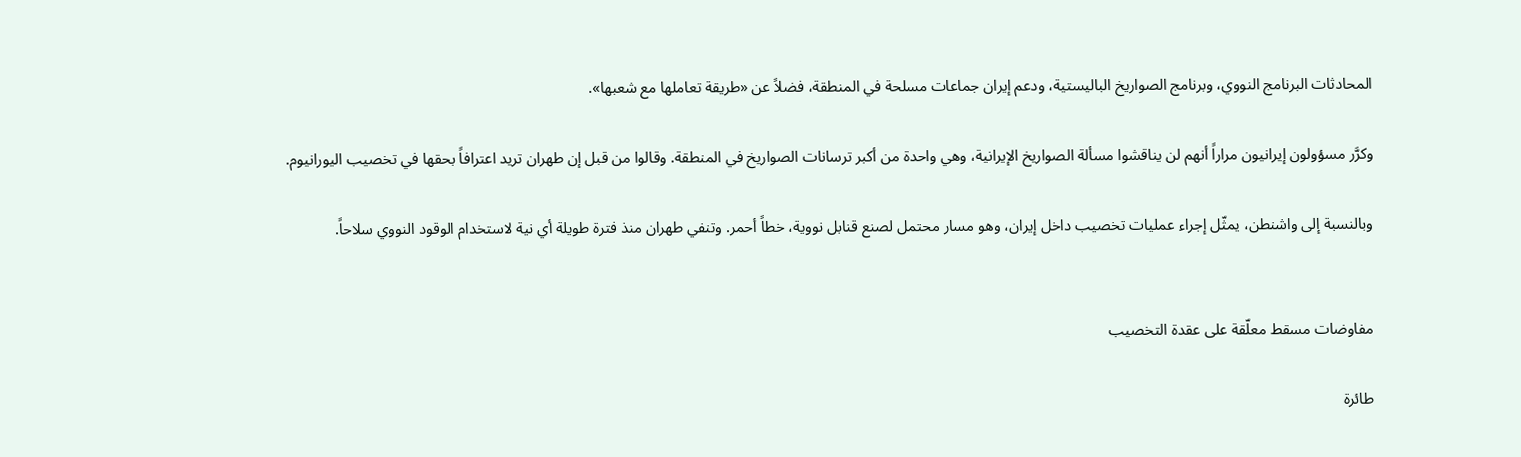المحادثات البرنامج النووي، وبرنامج الصواريخ الباليستية، ودعم إيران جماعات مسلحة في المنطقة، فضلاً عن «طريقة تعاملها مع شعبها».

وكرَّر مسؤولون إيرانيون مراراً أنهم لن يناقشوا مسألة الصواريخ الإيرانية، وهي واحدة من أكبر ترسانات الصواريخ في المنطقة. وقالوا من قبل إن طهران تريد اعترافاً بحقها في تخصيب اليورانيوم.

وبالنسبة إلى واشنطن، يمثّل إجراء عمليات تخصيب داخل إيران، وهو مسار محتمل لصنع قنابل نووية، خطاً أحمر. وتنفي طهران منذ فترة طويلة أي نية لاستخدام الوقود النووي سلاحاً.


مفاوضات مسقط معلّقة على عقدة التخصيب

طائرة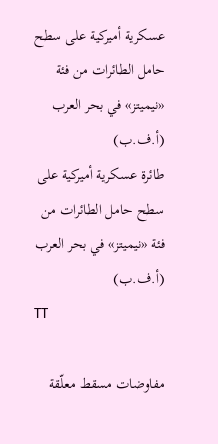عسكرية أميركية على سطح حامل الطائرات من فئة «نيميتز» في بحر العرب (أ.ف.ب)
طائرة عسكرية أميركية على سطح حامل الطائرات من فئة «نيميتز» في بحر العرب (أ.ف.ب)
TT

مفاوضات مسقط معلّقة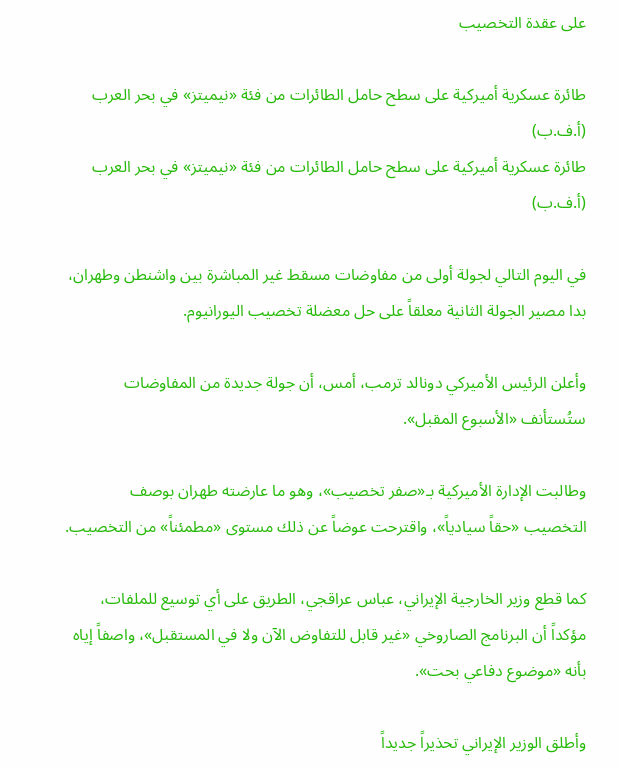على عقدة التخصيب

طائرة عسكرية أميركية على سطح حامل الطائرات من فئة «نيميتز» في بحر العرب (أ.ف.ب)
طائرة عسكرية أميركية على سطح حامل الطائرات من فئة «نيميتز» في بحر العرب (أ.ف.ب)

في اليوم التالي لجولة أولى من مفاوضات مسقط غير المباشرة بين واشنطن وطهران، بدا مصير الجولة الثانية معلقاً على حل معضلة تخصيب اليورانيوم.

وأعلن الرئيس الأميركي دونالد ترمب، أمس، أن جولة جديدة من المفاوضات ستُستأنف «الأسبوع المقبل».

وطالبت الإدارة الأميركية بـ«صفر تخصيب»، وهو ما عارضته طهران بوصف التخصيب «حقاً سيادياً»، واقترحت عوضاً عن ذلك مستوى «مطمئناً» من التخصيب.

كما قطع وزير الخارجية الإيراني، عباس عراقجي، الطريق على أي توسيع للملفات، مؤكداً أن البرنامج الصاروخي «غير قابل للتفاوض الآن ولا في المستقبل»، واصفاً إياه بأنه «موضوع دفاعي بحت».

وأطلق الوزير الإيراني تحذيراً جديداً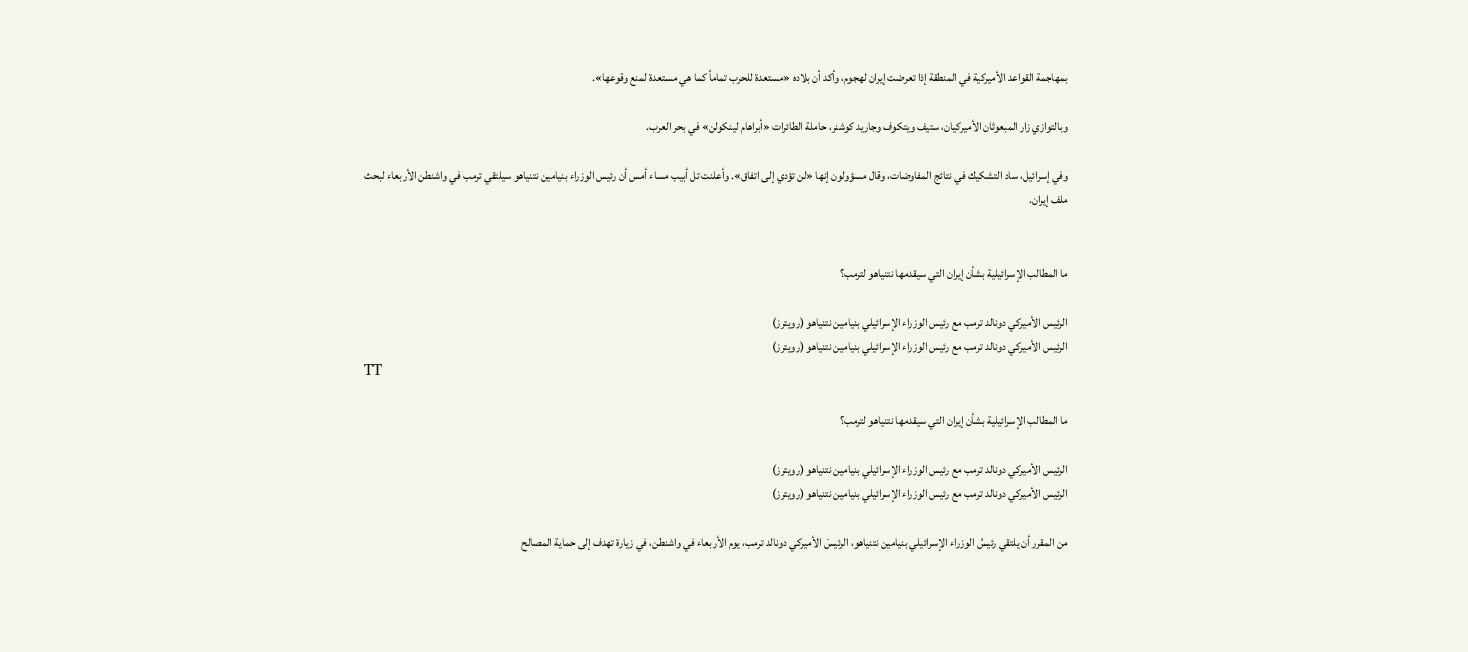بمهاجمة القواعد الأميركية في المنطقة إذا تعرضت إيران لهجوم، وأكد أن بلاده «مستعدة للحرب تماماً كما هي مستعدة لمنع وقوعها».

وبالتوازي زار المبعوثان الأميركيان، ستيف ويتكوف وجاريد كوشنر، حاملة الطائرات «أبراهام لينكولن» في بحر العرب.

وفي إسرائيل، ساد التشكيك في نتائج المفاوضات، وقال مسؤولون إنها «لن تؤدي إلى اتفاق». وأعلنت تل أبيب مساء أمس أن رئيس الوزراء بنيامين نتنياهو سيلتقي ترمب في واشنطن الأربعاء لبحث ملف إيران.


ما المطالب الإسرائيلية بشأن إيران التي سيقدمها نتنياهو لترمب؟

الرئيس الأميركي دونالد ترمب مع رئيس الوزراء الإسرائيلي بنيامين نتنياهو (رويترز)
الرئيس الأميركي دونالد ترمب مع رئيس الوزراء الإسرائيلي بنيامين نتنياهو (رويترز)
TT

ما المطالب الإسرائيلية بشأن إيران التي سيقدمها نتنياهو لترمب؟

الرئيس الأميركي دونالد ترمب مع رئيس الوزراء الإسرائيلي بنيامين نتنياهو (رويترز)
الرئيس الأميركي دونالد ترمب مع رئيس الوزراء الإسرائيلي بنيامين نتنياهو (رويترز)

من المقرر أن يلتقي رئيسُ الوزراء الإسرائيلي بنيامين نتنياهو، الرئيسَ الأميركي دونالد ترمب، يوم الأربعاء في واشنطن، في زيارة تهدف إلى حماية المصالح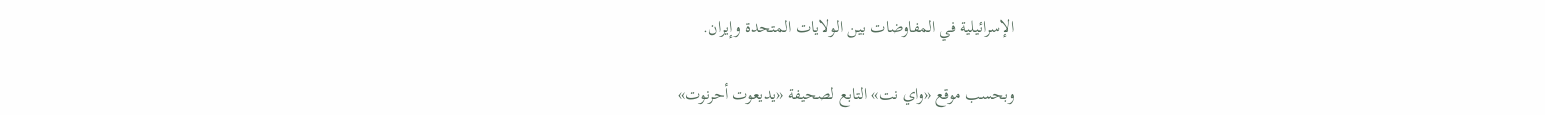الإسرائيلية في المفاوضات بين الولايات المتحدة وإيران.

وبحسب موقع «واي نت» التابع لصحيفة «يديعوت أحرنوت»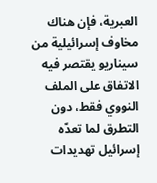العبرية، فإن هناك مخاوف إسرائيلية من سيناريو يقتصر فيه الاتفاق على الملف النووي فقط، دون التطرق لما تعدّه إسرائيل تهديدات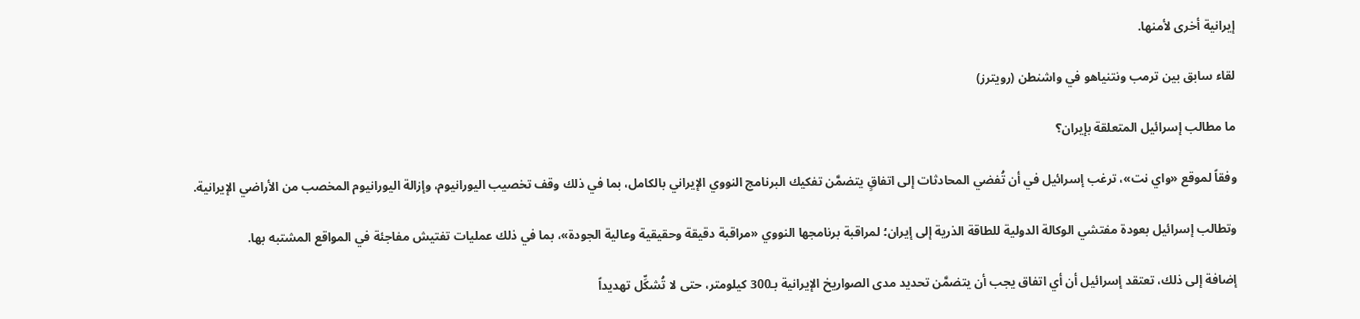إيرانية أخرى لأمنها.

لقاء سابق بين ترمب ونتنياهو في واشنطن (رويترز)

ما مطالب إسرائيل المتعلقة بإيران؟

وفقاً لموقع «واي نت»، ترغب إسرائيل في أن تُفضي المحادثات إلى اتفاقٍ يتضمَّن تفكيك البرنامج النووي الإيراني بالكامل، بما في ذلك وقف تخصيب اليورانيوم، وإزالة اليورانيوم المخصب من الأراضي الإيرانية.

وتطالب إسرائيل بعودة مفتشي الوكالة الدولية للطاقة الذرية إلى إيران؛ لمراقبة برنامجها النووي «مراقبة دقيقة وحقيقية وعالية الجودة»، بما في ذلك عمليات تفتيش مفاجئة في المواقع المشتبه بها.

إضافة إلى ذلك، تعتقد إسرائيل أن أي اتفاق يجب أن يتضمَّن تحديد مدى الصواريخ الإيرانية بـ300 كيلومتر، حتى لا تُشكِّل تهديداً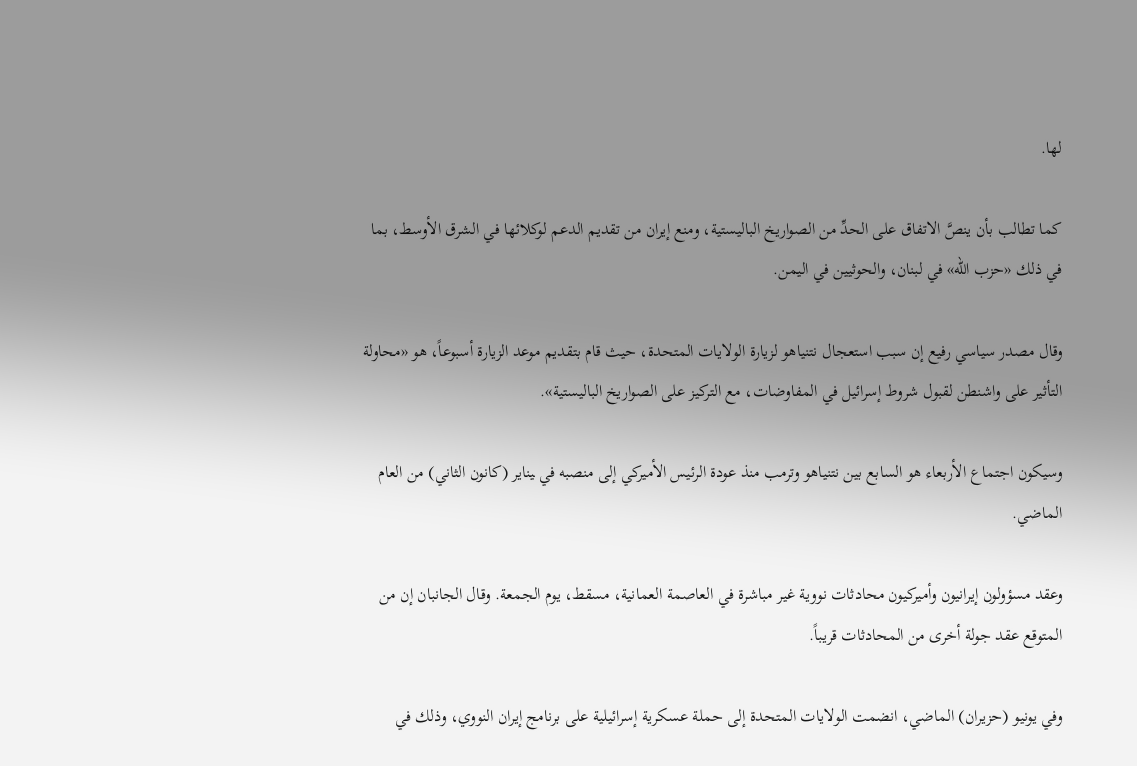لها.

كما تطالب بأن ينصَّ الاتفاق على الحدِّ من الصواريخ الباليستية، ومنع إيران من تقديم الدعم لوكلائها في الشرق الأوسط، بما في ذلك «حزب الله» في لبنان، والحوثيين في اليمن.

وقال مصدر سياسي رفيع إن سبب استعجال نتنياهو لزيارة الولايات المتحدة، حيث قام بتقديم موعد الزيارة أسبوعاً، هو «محاولة التأثير على واشنطن لقبول شروط إسرائيل في المفاوضات، مع التركيز على الصواريخ الباليستية».

وسيكون اجتماع الأربعاء هو السابع بين نتنياهو وترمب منذ ‌عودة الرئيس الأميركي إلى منصبه في ‍يناير (كانون الثاني) من العام الماضي.

وعقد مسؤولون إيرانيون وأميركيون محادثات نووية غير مباشرة في العاصمة العمانية، مسقط، يوم الجمعة. وقال الجانبان إن من المتوقع عقد جولة أخرى من المحادثات قريباً.

وفي يونيو (حزيران) الماضي، انضمت الولايات المتحدة إلى حملة عسكرية إسرائيلية على برنامج إيران النووي، وذلك في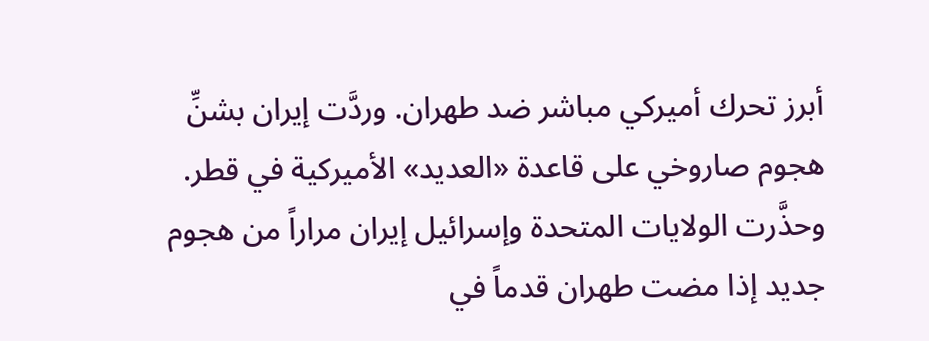أبرز تحرك أميركي مباشر ضد طهران. وردَّت إيران بشنِّ هجوم صاروخي على قاعدة «العديد» الأميركية في قطر. وحذَّرت الولايات المتحدة وإسرائيل إيران مراراً من هجوم جديد إذا مضت طهران قدماً في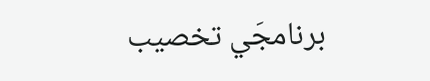برنامجَي تخصيب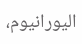اليورانيوم،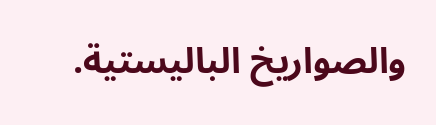والصواريخ الباليستية.